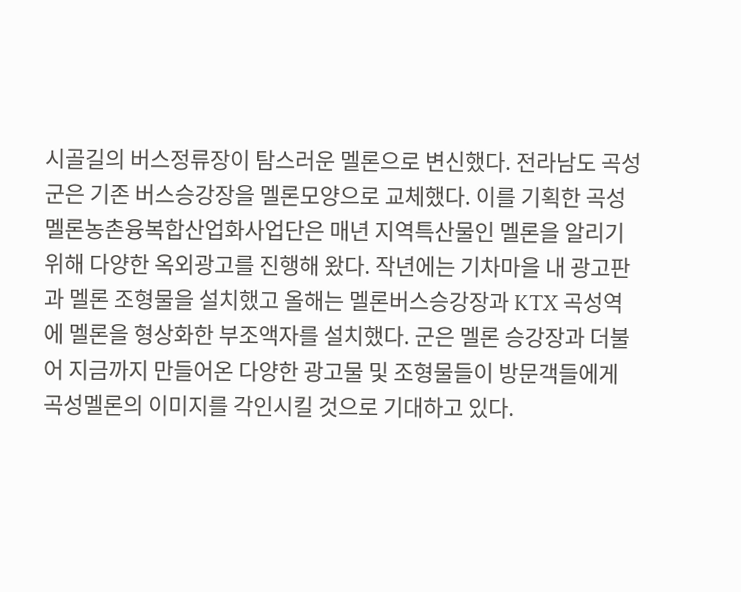시골길의 버스정류장이 탐스러운 멜론으로 변신했다. 전라남도 곡성군은 기존 버스승강장을 멜론모양으로 교체했다. 이를 기획한 곡성멜론농촌융복합산업화사업단은 매년 지역특산물인 멜론을 알리기 위해 다양한 옥외광고를 진행해 왔다. 작년에는 기차마을 내 광고판과 멜론 조형물을 설치했고 올해는 멜론버스승강장과 KTX 곡성역에 멜론을 형상화한 부조액자를 설치했다. 군은 멜론 승강장과 더불어 지금까지 만들어온 다양한 광고물 및 조형물들이 방문객들에게 곡성멜론의 이미지를 각인시킬 것으로 기대하고 있다.